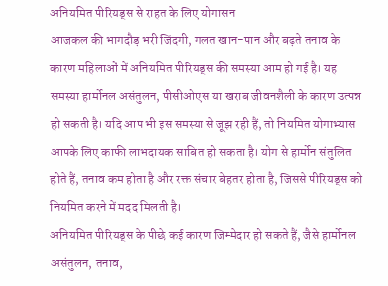अनियमित पीरियड्स से राहत के लिए योगासन
आजकल की भागदौड़ भरी जिंदगी, गलत खान-पान और बढ़ते तनाव के कारण महिलाओं में अनियमित पीरियड्स की समस्या आम हो गई है। यह समस्या हार्मोनल असंतुलन, पीसीओएस या खराब जीवनशैली के कारण उत्पन्न हो सकती है। यदि आप भी इस समस्या से जूझ रही हैं, तो नियमित योगाभ्यास आपके लिए काफी लाभदायक साबित हो सकता है। योग से हार्मोन संतुलित होते हैं, तनाव कम होता है और रक्त संचार बेहतर होता है, जिससे पीरियड्स को नियमित करने में मदद मिलती है।
अनियमित पीरियड्स के पीछे कई कारण जिम्मेदार हो सकते हैं, जैसे हार्मोनल असंतुलन, तनाव,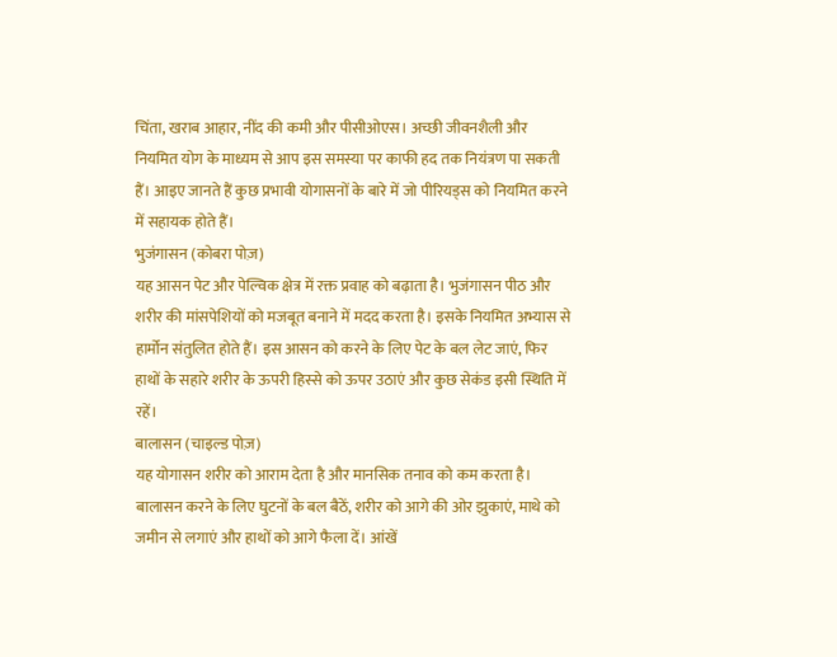चिंता, खराब आहार, नींद की कमी और पीसीओएस। अच्छी जीवनशैली और नियमित योग के माध्यम से आप इस समस्या पर काफी हद तक नियंत्रण पा सकती हैं। आइए जानते हैं कुछ प्रभावी योगासनों के बारे में जो पीरियड्स को नियमित करने में सहायक होते हैं।
भुजंगासन (कोबरा पोज़)
यह आसन पेट और पेल्विक क्षेत्र में रक्त प्रवाह को बढ़ाता है। भुजंगासन पीठ और शरीर की मांसपेशियों को मजबूत बनाने में मदद करता है। इसके नियमित अभ्यास से हार्मोन संतुलित होते हैं। इस आसन को करने के लिए पेट के बल लेट जाएं, फिर हाथों के सहारे शरीर के ऊपरी हिस्से को ऊपर उठाएं और कुछ सेकंड इसी स्थिति में रहें।
बालासन (चाइल्ड पोज़)
यह योगासन शरीर को आराम देता है और मानसिक तनाव को कम करता है। बालासन करने के लिए घुटनों के बल बैठें, शरीर को आगे की ओर झुकाएं, माथे को जमीन से लगाएं और हाथों को आगे फैला दें। आंखें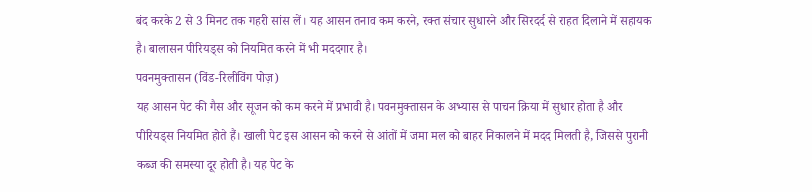बंद करके 2 से 3 मिनट तक गहरी सांस लें। यह आसन तनाव कम करने, रक्त संचार सुधारने और सिरदर्द से राहत दिलाने में सहायक है। बालासन पीरियड्स को नियमित करने में भी मददगार है।
पवनमुक्तासन (विंड-रिलीविंग पोज़)
यह आसन पेट की गैस और सूजन को कम करने में प्रभावी है। पवनमुक्तासन के अभ्यास से पाचन क्रिया में सुधार होता है और पीरियड्स नियमित होते हैं। खाली पेट इस आसन को करने से आंतों में जमा मल को बाहर निकालने में मदद मिलती है, जिससे पुरानी कब्ज की समस्या दूर होती है। यह पेट के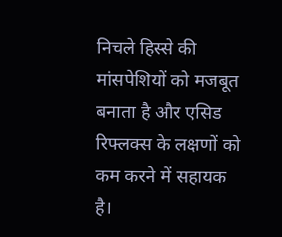निचले हिस्से की मांसपेशियों को मजबूत बनाता है और एसिड रिफ्लक्स के लक्षणों को कम करने में सहायक है।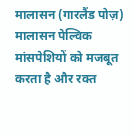मालासन (गारलैंड पोज़)
मालासन पेल्विक मांसपेशियों को मजबूत करता है और रक्त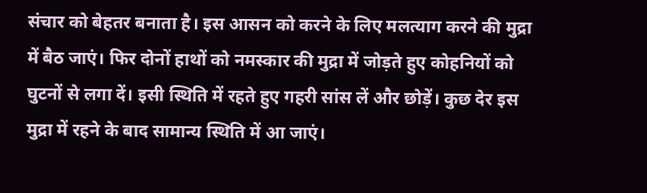संचार को बेहतर बनाता है। इस आसन को करने के लिए मलत्याग करने की मुद्रा में बैठ जाएं। फिर दोनों हाथों को नमस्कार की मुद्रा में जोड़ते हुए कोहनियों को घुटनों से लगा दें। इसी स्थिति में रहते हुए गहरी सांस लें और छोड़ें। कुछ देर इस मुद्रा में रहने के बाद सामान्य स्थिति में आ जाएं।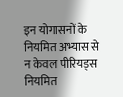इन योगासनों के नियमित अभ्यास से न केवल पीरियड्स नियमित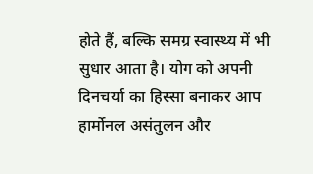होते हैं, बल्कि समग्र स्वास्थ्य में भी सुधार आता है। योग को अपनी दिनचर्या का हिस्सा बनाकर आप हार्मोनल असंतुलन और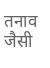तनाव जैसी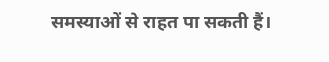समस्याओं से राहत पा सकती हैं।